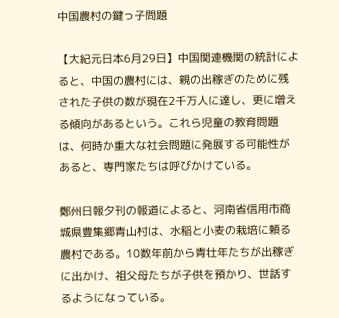中国農村の鍵っ子問題

【大紀元日本6月29日】中国関連機関の統計によると、中国の農村には、親の出稼ぎのために残された子供の数が現在2千万人に達し、更に増える傾向があるという。これら児童の教育問題は、何時か重大な社会問題に発展する可能性があると、専門家たちは呼びかけている。

鄭州日報夕刊の報道によると、河南省信用市商城県豊集郷青山村は、水稲と小麦の栽培に頼る農村である。10数年前から青壮年たちが出稼ぎに出かけ、祖父母たちが子供を預かり、世話するようになっている。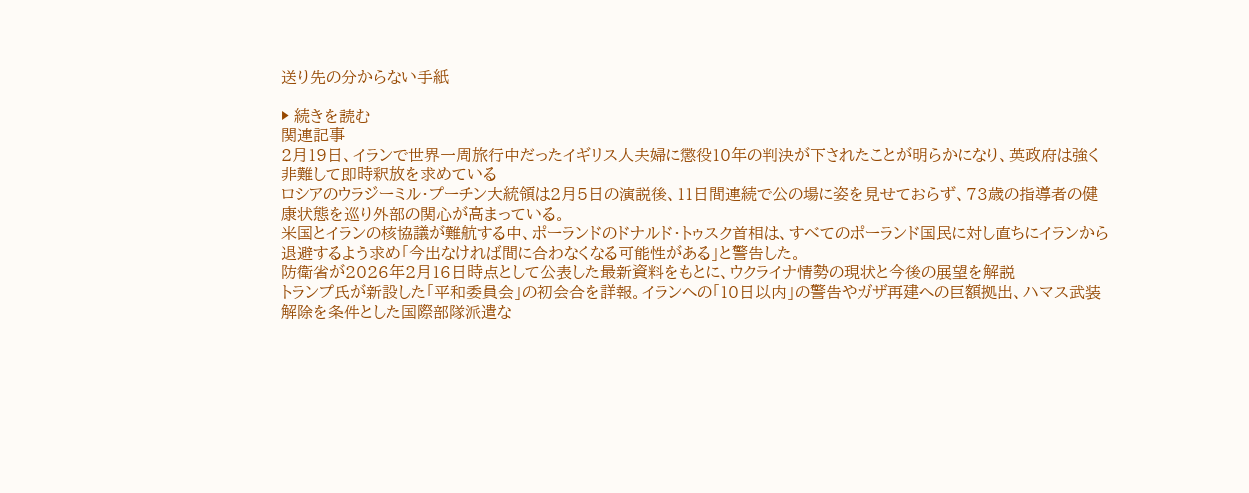送り先の分からない手紙

▶ 続きを読む
関連記事
2月19日、イランで世界一周旅行中だったイギリス人夫婦に懲役10年の判決が下されたことが明らかになり、英政府は強く非難して即時釈放を求めている
ロシアのウラジーミル・プーチン大統領は2月5日の演説後、11日間連続で公の場に姿を見せておらず、73歳の指導者の健康状態を巡り外部の関心が高まっている。
米国とイランの核協議が難航する中、ポーランドのドナルド・トゥスク首相は、すべてのポーランド国民に対し直ちにイランから退避するよう求め「今出なければ間に合わなくなる可能性がある」と警告した。
防衛省が2026年2月16日時点として公表した最新資料をもとに、ウクライナ情勢の現状と今後の展望を解説
トランプ氏が新設した「平和委員会」の初会合を詳報。イランへの「10日以内」の警告やガザ再建への巨額拠出、ハマス武装解除を条件とした国際部隊派遣な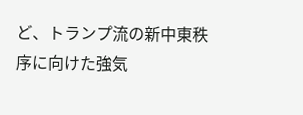ど、トランプ流の新中東秩序に向けた強気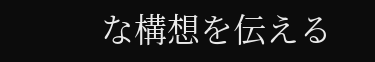な構想を伝える